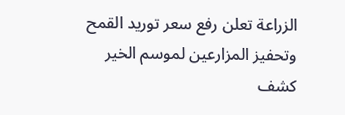الزراعة تعلن رفع سعر توريد القمح وتحفيز المزارعين لموسم الخير
كشف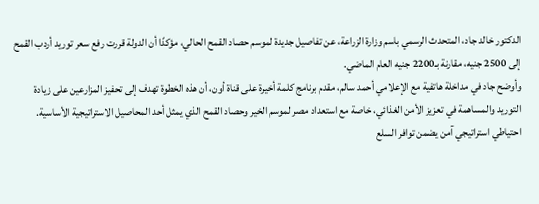الدكتور خالد جاد، المتحدث الرسمي باسم وزارة الزراعة، عن تفاصيل جديدة لموسم حصاد القمح الحالي، مؤكدًا أن الدولة قررت رفع سعر توريد أردب القمح إلى 2500 جنيه، مقارنة بـ2200 جنيه العام الماضي.
وأوضح جاد في مداخلة هاتفية مع الإعلامي أحمد سالم، مقدم برنامج كلمة أخيرة على قناة أون، أن هذه الخطوة تهدف إلى تحفيز المزارعين على زيادة التوريد والمساهمة في تعزيز الأمن الغذائي، خاصة مع استعداد مصر لموسم الخير وحصاد القمح الذي يمثل أحد المحاصيل الاستراتيجية الأساسية.
احتياطي استراتيجي آمن يضمن توافر السلع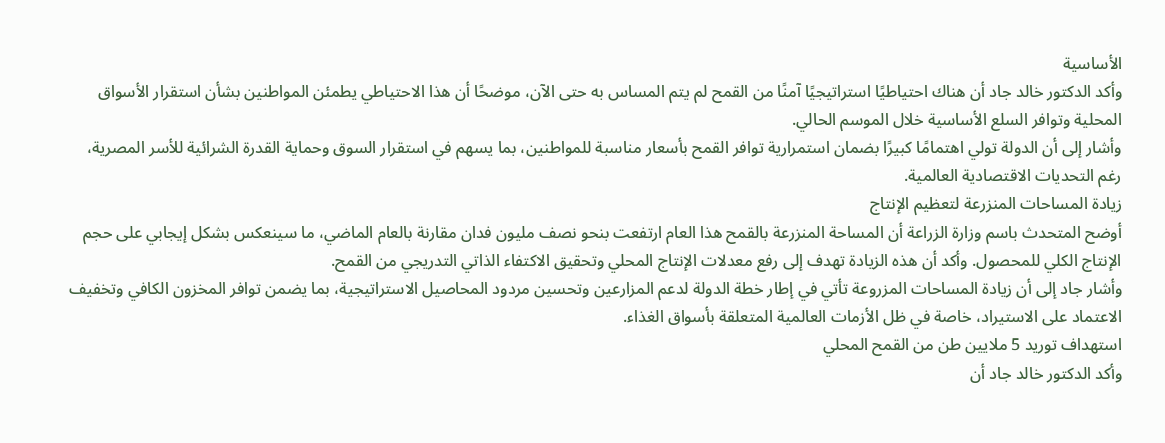الأساسية
وأكد الدكتور خالد جاد أن هناك احتياطيًا استراتيجيًا آمنًا من القمح لم يتم المساس به حتى الآن، موضحًا أن هذا الاحتياطي يطمئن المواطنين بشأن استقرار الأسواق المحلية وتوافر السلع الأساسية خلال الموسم الحالي.
وأشار إلى أن الدولة تولي اهتمامًا كبيرًا بضمان استمرارية توافر القمح بأسعار مناسبة للمواطنين، بما يسهم في استقرار السوق وحماية القدرة الشرائية للأسر المصرية، رغم التحديات الاقتصادية العالمية.
زيادة المساحات المنزرعة لتعظيم الإنتاج
أوضح المتحدث باسم وزارة الزراعة أن المساحة المنزرعة بالقمح هذا العام ارتفعت بنحو نصف مليون فدان مقارنة بالعام الماضي، ما سينعكس بشكل إيجابي على حجم الإنتاج الكلي للمحصول. وأكد أن هذه الزيادة تهدف إلى رفع معدلات الإنتاج المحلي وتحقيق الاكتفاء الذاتي التدريجي من القمح.
وأشار جاد إلى أن زيادة المساحات المزروعة تأتي في إطار خطة الدولة لدعم المزارعين وتحسين مردود المحاصيل الاستراتيجية، بما يضمن توافر المخزون الكافي وتخفيف الاعتماد على الاستيراد، خاصة في ظل الأزمات العالمية المتعلقة بأسواق الغذاء.
استهداف توريد 5 ملايين طن من القمح المحلي
وأكد الدكتور خالد جاد أن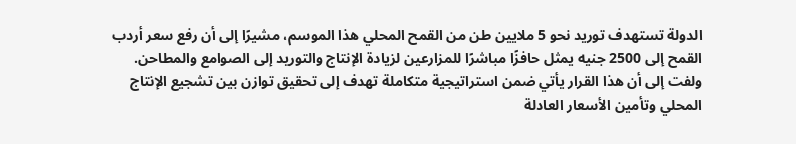الدولة تستهدف توريد نحو 5 ملايين طن من القمح المحلي هذا الموسم، مشيرًا إلى أن رفع سعر أردب القمح إلى 2500 جنيه يمثل حافزًا مباشرًا للمزارعين لزيادة الإنتاج والتوريد إلى الصوامع والمطاحن.
ولفت إلى أن هذا القرار يأتي ضمن استراتيجية متكاملة تهدف إلى تحقيق توازن بين تشجيع الإنتاج المحلي وتأمين الأسعار العادلة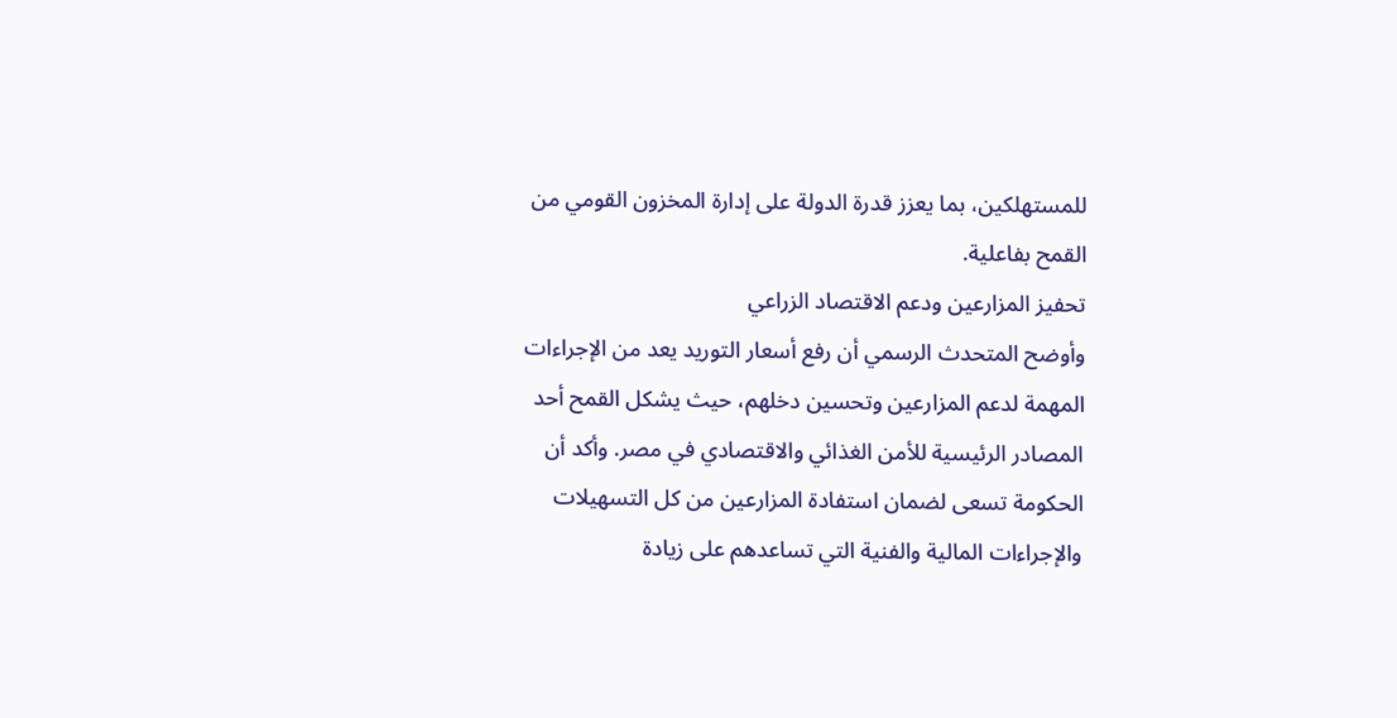للمستهلكين، بما يعزز قدرة الدولة على إدارة المخزون القومي من القمح بفاعلية.
تحفيز المزارعين ودعم الاقتصاد الزراعي
وأوضح المتحدث الرسمي أن رفع أسعار التوريد يعد من الإجراءات المهمة لدعم المزارعين وتحسين دخلهم، حيث يشكل القمح أحد المصادر الرئيسية للأمن الغذائي والاقتصادي في مصر. وأكد أن الحكومة تسعى لضمان استفادة المزارعين من كل التسهيلات والإجراءات المالية والفنية التي تساعدهم على زيادة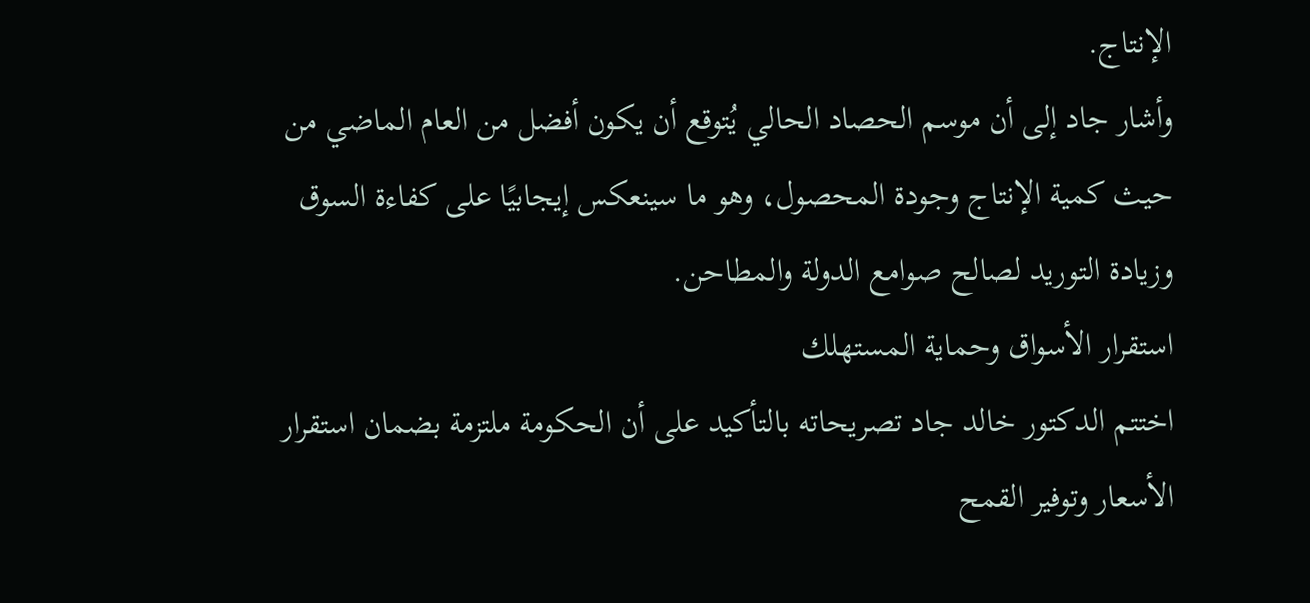الإنتاج.
وأشار جاد إلى أن موسم الحصاد الحالي يُتوقع أن يكون أفضل من العام الماضي من حيث كمية الإنتاج وجودة المحصول، وهو ما سينعكس إيجابيًا على كفاءة السوق وزيادة التوريد لصالح صوامع الدولة والمطاحن.
استقرار الأسواق وحماية المستهلك
اختتم الدكتور خالد جاد تصريحاته بالتأكيد على أن الحكومة ملتزمة بضمان استقرار الأسعار وتوفير القمح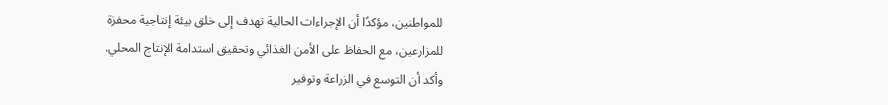للمواطنين، مؤكدًا أن الإجراءات الحالية تهدف إلى خلق بيئة إنتاجية محفزة للمزارعين، مع الحفاظ على الأمن الغذائي وتحقيق استدامة الإنتاج المحلي.
وأكد أن التوسع في الزراعة وتوفير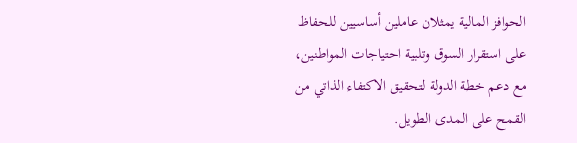الحوافز المالية يمثلان عاملين أساسيين للحفاظ على استقرار السوق وتلبية احتياجات المواطنين، مع دعم خطة الدولة لتحقيق الاكتفاء الذاتي من القمح على المدى الطويل.